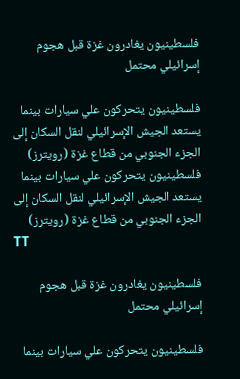فلسطينيون يغادرون غزة قبل هجوم إسرائيلي محتمل

فلسطينيون يتحركون علي سيارات بينما يستعد الجيش الإسرائيلي لنقل السكان إلى الجزء الجنوبي من قطاع غزة (رويترز)
فلسطينيون يتحركون علي سيارات بينما يستعد الجيش الإسرائيلي لنقل السكان إلى الجزء الجنوبي من قطاع غزة (رويترز)
TT

فلسطينيون يغادرون غزة قبل هجوم إسرائيلي محتمل

فلسطينيون يتحركون علي سيارات بينما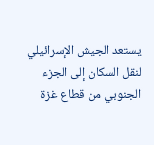يستعد الجيش الإسرائيلي لنقل السكان إلى الجزء الجنوبي من قطاع غزة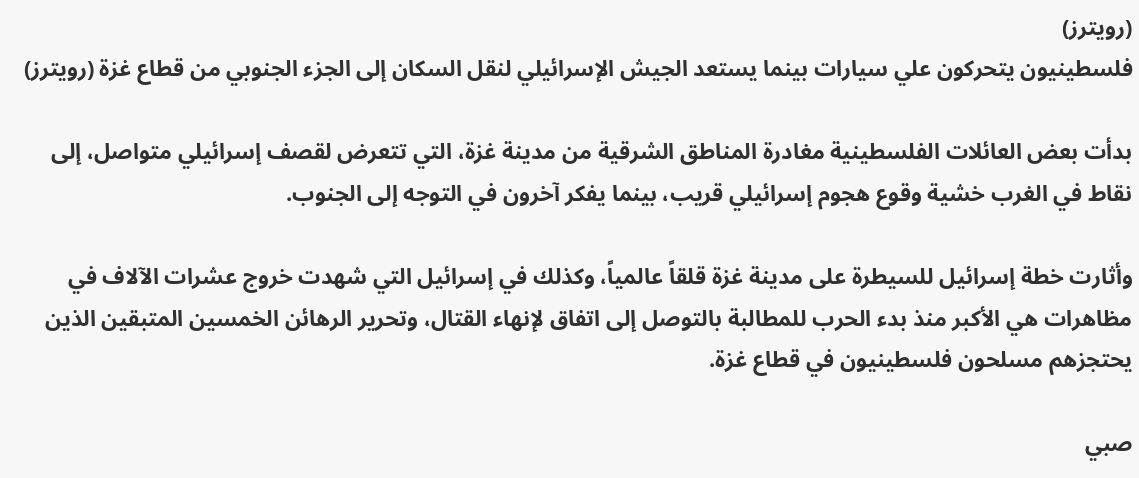(رويترز)
فلسطينيون يتحركون علي سيارات بينما يستعد الجيش الإسرائيلي لنقل السكان إلى الجزء الجنوبي من قطاع غزة (رويترز)

بدأت بعض العائلات الفلسطينية مغادرة المناطق الشرقية من مدينة غزة، التي تتعرض لقصف إسرائيلي متواصل، إلى نقاط في الغرب خشية وقوع هجوم إسرائيلي قريب، بينما يفكر آخرون في التوجه إلى الجنوب.

وأثارت خطة إسرائيل للسيطرة على مدينة غزة قلقاً عالمياً، وكذلك في إسرائيل التي شهدت خروج عشرات الآلاف في مظاهرات هي الأكبر منذ بدء الحرب للمطالبة بالتوصل إلى اتفاق لإنهاء القتال، وتحرير الرهائن الخمسين المتبقين الذين يحتجزهم مسلحون فلسطينيون في قطاع غزة.

صبي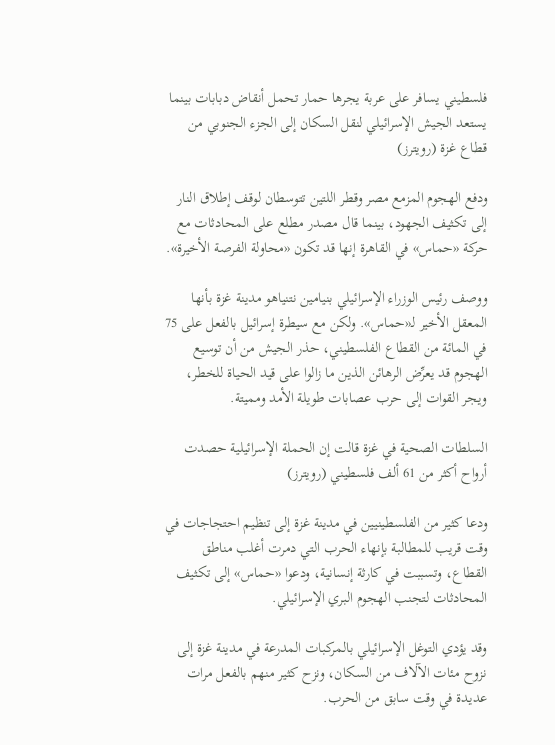فلسطيني يسافر على عربة يجرها حمار تحمل أنقاض دبابات بينما يستعد الجيش الإسرائيلي لنقل السكان إلى الجزء الجنوبي من قطاع غزة (رويترز)

ودفع الهجوم المزمع مصر وقطر اللتين تتوسطان لوقف إطلاق النار إلى تكثيف الجهود، بينما قال مصدر مطلع على المحادثات مع حركة «حماس» في القاهرة إنها قد تكون «محاولة الفرصة الأخيرة».

ووصف رئيس الوزراء الإسرائيلي بنيامين نتنياهو مدينة غزة بأنها المعقل الأخير لـ«حماس». ولكن مع سيطرة إسرائيل بالفعل على 75 في المائة من القطاع الفلسطيني، حذر الجيش من أن توسيع الهجوم قد يعرِّض الرهائن الذين ما زالوا على قيد الحياة للخطر، ويجر القوات إلى حرب عصابات طويلة الأمد ومميتة.

السلطات الصحية في غزة قالت إن الحملة الإسرائيلية حصدت أرواح أكثر من 61 ألف فلسطيني (رويترز)

ودعا كثير من الفلسطينيين في مدينة غزة إلى تنظيم احتجاجات في وقت قريب للمطالبة بإنهاء الحرب التي دمرت أغلب مناطق القطاع، وتسببت في كارثة إنسانية، ودعوا «حماس» إلى تكثيف المحادثات لتجنب الهجوم البري الإسرائيلي.

وقد يؤدي التوغل الإسرائيلي بالمركبات المدرعة في مدينة غزة إلى نزوح مئات الآلاف من السكان، ونزح كثير منهم بالفعل مرات عديدة في وقت سابق من الحرب.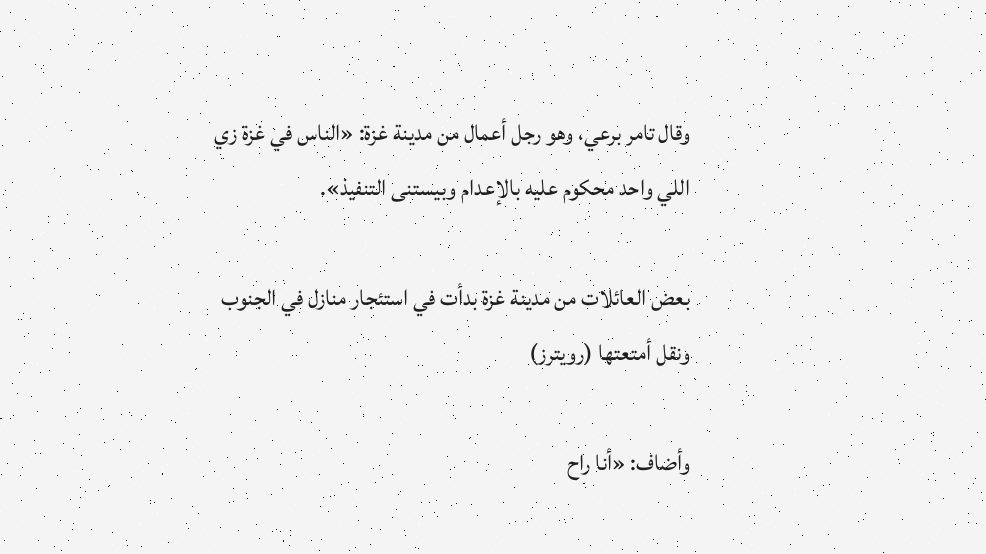وقال تامر برعي، وهو رجل أعمال من مدينة غزة: «الناس في غزة زي اللي واحد محكوم عليه بالإعدام وبيستنى التنفيذ».

بعض العائلات من مدينة غزة بدأت في استئجار منازل في الجنوب ونقل أمتعتها (رويترز)

وأضاف: «أنا راح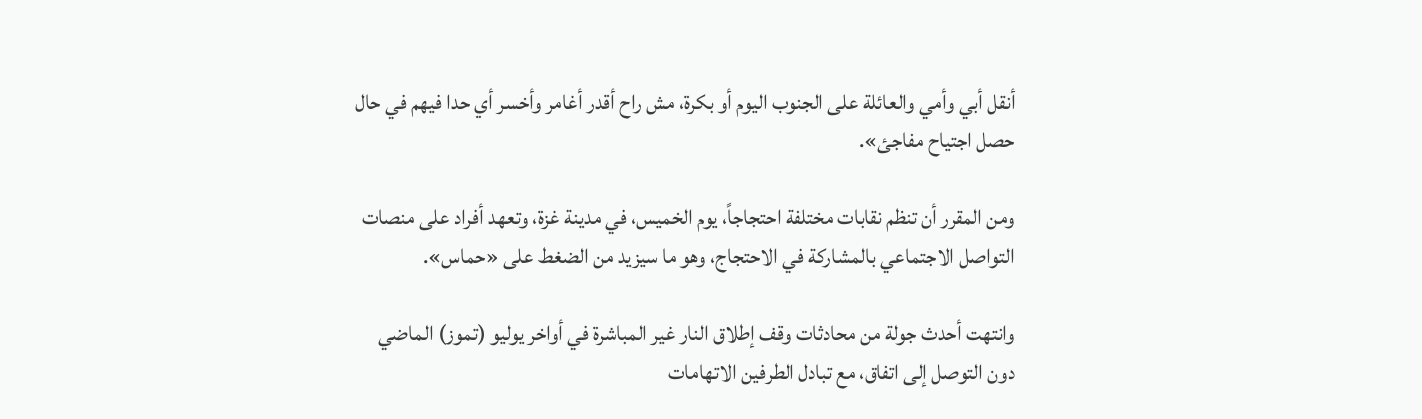أنقل أبي وأمي والعائلة على الجنوب اليوم أو بكرة، مش راح أقدر أغامر وأخسر أي حدا فيهم في حال حصل اجتياح مفاجئ».

ومن المقرر أن تنظم نقابات مختلفة احتجاجاً، يوم الخميس، في مدينة غزة، وتعهد أفراد على منصات التواصل الاجتماعي بالمشاركة في الاحتجاج، وهو ما سيزيد من الضغط على «حماس».

وانتهت أحدث جولة من محادثات وقف إطلاق النار غير المباشرة في أواخر يوليو (تموز) الماضي دون التوصل إلى اتفاق، مع تبادل الطرفين الاتهامات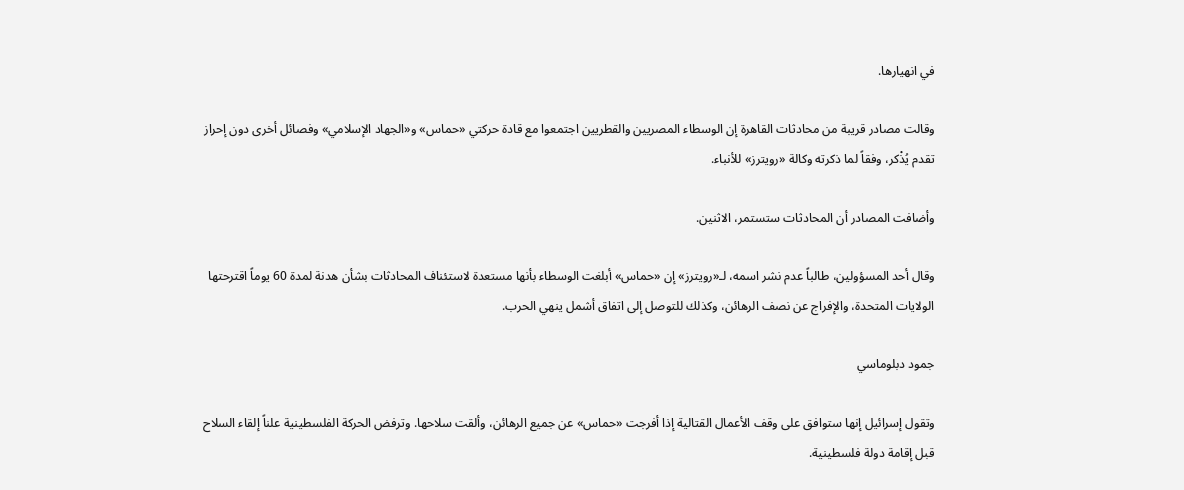في انهيارها.

وقالت مصادر قريبة من محادثات القاهرة إن الوسطاء المصريين والقطريين اجتمعوا مع قادة حركتي «حماس» و«الجهاد الإسلامي» وفصائل أخرى دون إحراز تقدم يُذْكر، وفقاً لما ذكرته وكالة «رويترز» للأنباء.

وأضافت المصادر أن المحادثات ستستمر، الاثنين.

وقال أحد المسؤولين، طالباً عدم نشر اسمه، لـ«رويترز» إن «حماس» أبلغت الوسطاء بأنها مستعدة لاستئناف المحادثات بشأن هدنة لمدة 60 يوماً اقترحتها الولايات المتحدة، والإفراج عن نصف الرهائن، وكذلك للتوصل إلى اتفاق أشمل ينهي الحرب.

جمود دبلوماسي

وتقول إسرائيل إنها ستوافق على وقف الأعمال القتالية إذا أفرجت «حماس» عن جميع الرهائن، وألقت سلاحها. وترفض الحركة الفلسطينية علناً إلقاء السلاح قبل إقامة دولة فلسطينية.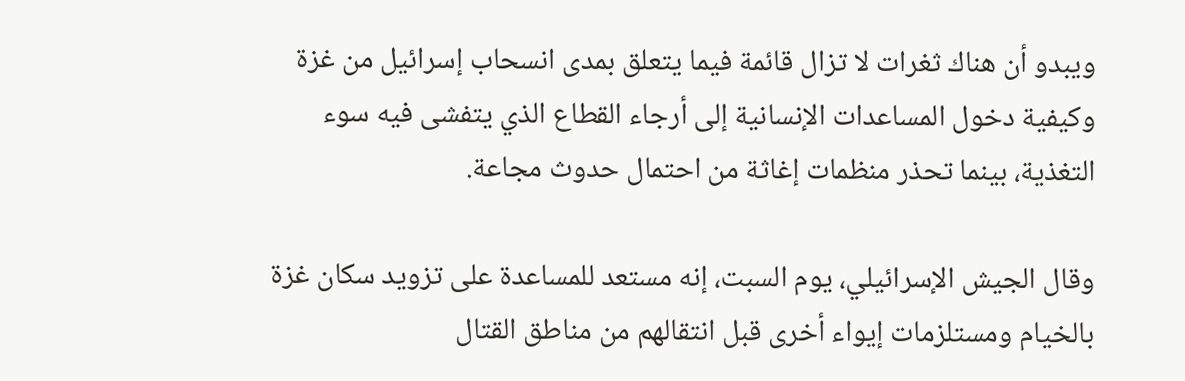ويبدو أن هناك ثغرات لا تزال قائمة فيما يتعلق بمدى انسحاب إسرائيل من غزة وكيفية دخول المساعدات الإنسانية إلى أرجاء القطاع الذي يتفشى فيه سوء التغذية، بينما تحذر منظمات إغاثة من احتمال حدوث مجاعة.

وقال الجيش الإسرائيلي، يوم السبت، إنه مستعد للمساعدة على تزويد سكان غزة بالخيام ومستلزمات إيواء أخرى قبل انتقالهم من مناطق القتال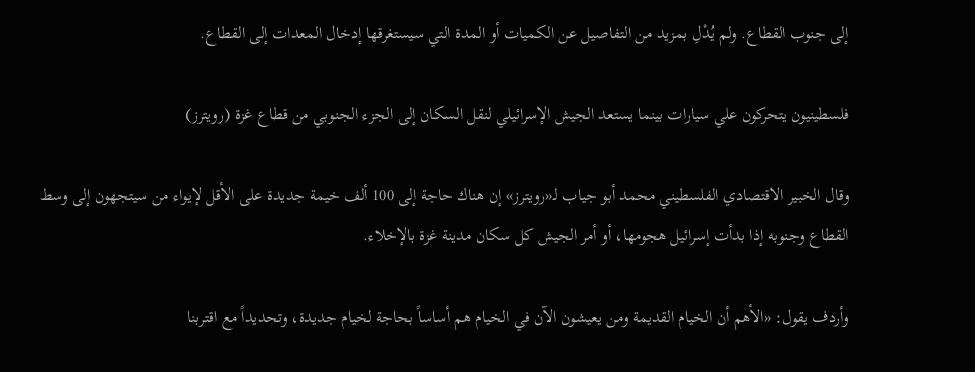إلى جنوب القطاع. ولم يُدْلِ بمزيد من التفاصيل عن الكميات أو المدة التي سيستغرقها إدخال المعدات إلى القطاع.

فلسطينيون يتحركون علي سيارات بينما يستعد الجيش الإسرائيلي لنقل السكان إلى الجزء الجنوبي من قطاع غزة (رويترز)

وقال الخبير الاقتصادي الفلسطيني محمد أبو جياب لـ«رويترز» إن هناك حاجة إلى 100 ألف خيمة جديدة على الأقل لإيواء من سيتجهون إلى وسط القطاع وجنوبه إذا بدأت إسرائيل هجومها، أو أمر الجيش كل سكان مدينة غزة بالإخلاء.

وأردف يقول: «الأهم أن الخيام القديمة ومن يعيشون الآن في الخيام هم أساساً بحاجة لخيام جديدة، وتحديداً مع اقتربنا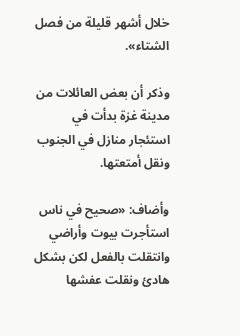خلال أشهر قليلة من فصل الشتاء».

وذكر أن بعض العائلات من مدينة غزة بدأت في استئجار منازل في الجنوب ونقل أمتعتها.

وأضاف: «صحيح في ناس استأجرت بيوت وأراضي وانتقلت بالفعل لكن بشكل هادئ ونقلت عفشها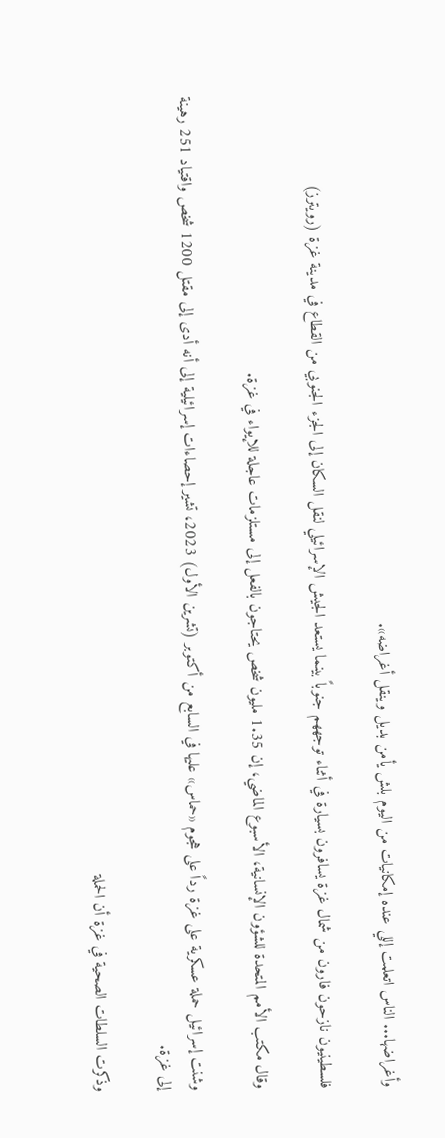وأغراضها... الناس اتعلمت إللي عنده إمكانيات من اليوم بلش يأمن بديل وينقل أغراضه».

فلسطينيون نازحون فارون من شمال غزة يسافرون بسيارة في أثناء توجههم جنوباً بينما يستعد الجيش الإسرائيلي لنقل السكان إلى الجزء الجنوبي من القطاع في مدينة غزة (رويترز)

وقال مكتب الأمم المتحدة للشؤون الإنسانية، الأسبوع الماضي، إن 1.35 مليون شخص يحتاجون بالفعل إلى مستلزمات عاجلة للإيواء في غزة.

وشنت إسرائيل حملة عسكرية على غزة رداً على هجوم «حماس» عليها في السابع من أكتوبر (تشرين الأول) 2023، تشير إحصاءات إسرائيلية إلى أنه أدى إلى مقتل 1200 شخص واقتياد 251 رهينة إلى غزة.

وذكرت السلطات الصحية في غزة أن الحملة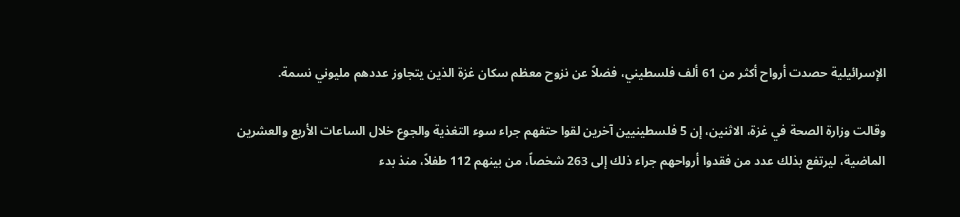الإسرائيلية حصدت أرواح أكثر من 61 ألف فلسطيني، فضلاً عن نزوح معظم سكان غزة الذين يتجاوز عددهم مليوني نسمة.

وقالت وزارة الصحة في غزة، الاثنين، إن 5 فلسطينيين آخرين لقوا حتفهم جراء سوء التغذية والجوع خلال الساعات الأربع والعشرين الماضية، ليرتفع بذلك عدد من فقدوا أرواحهم جراء ذلك إلى 263 شخصاً، من بينهم 112 طفلاً، منذ بدء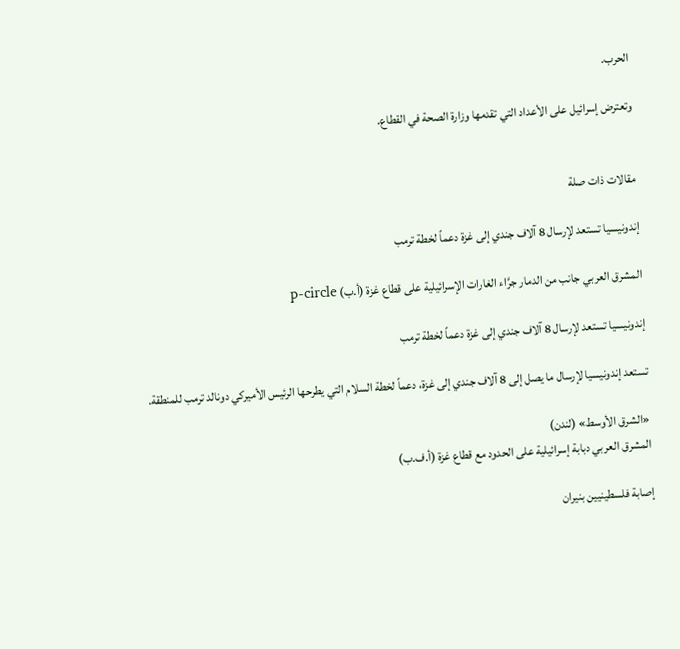الحرب.

وتعترض إسرائيل على الأعداد التي تقدمها وزارة الصحة في القطاع.


مقالات ذات صلة

إندونيسيا تستعد لإرسال 8 آلاف جندي إلى غزة دعماً لخطة ترمب

المشرق العربي جانب من الدمار جرَّاء الغارات الإسرائيلية على قطاع غزة (أ.ب) p-circle

إندونيسيا تستعد لإرسال 8 آلاف جندي إلى غزة دعماً لخطة ترمب

تستعد إندونيسيا لإرسال ما يصل إلى 8 آلاف جندي إلى غزة، دعماً لخطة السلام التي يطرحها الرئيس الأميركي دونالد ترمب للمنطقة.

«الشرق الأوسط» (لندن)
المشرق العربي دبابة إسرائيلية على الحدود مع قطاع غزة (أ.ف.ب)

إصابة فلسطينيين بنيران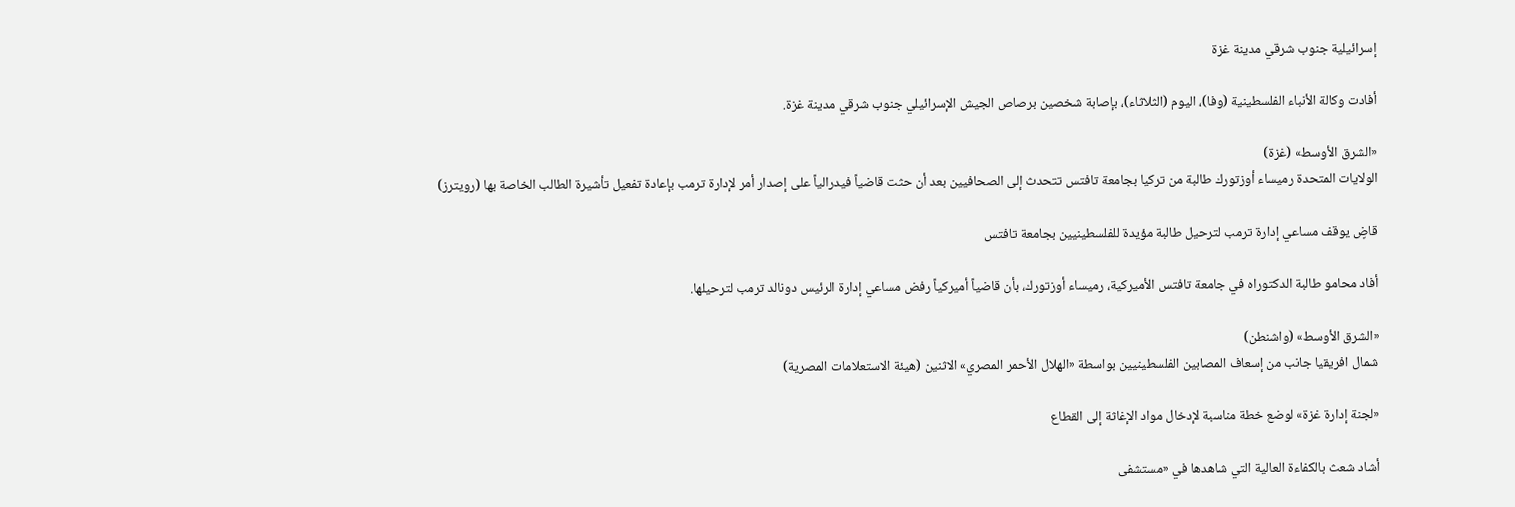إسرائيلية جنوب شرقي مدينة غزة

أفادت وكالة الأنباء الفلسطينية (وفا)، اليوم (الثلاثاء)، بإصابة شخصين برصاص الجيش الإسرائيلي جنوب شرقي مدينة غزة.

«الشرق الأوسط» (غزة)
الولايات المتحدة رميساء أوزتورك طالبة من تركيا بجامعة تافتس تتحدث إلى الصحافيين بعد أن حثت قاضياً فيدرالياً على إصدار أمر لإدارة ترمب بإعادة تفعيل تأشيرة الطالب الخاصة بها (رويترز)

قاضٍ يوقف مساعي إدارة ترمب لترحيل طالبة مؤيدة للفلسطينيين بجامعة تافتس

أفاد محامو طالبة الدكتوراه في جامعة تافتس الأميركية، رميساء أوزتورك، بأن قاضياً أميركياً رفض مساعي إدارة الرئيس دونالد ترمب لترحيلها.

«الشرق الأوسط» (واشنطن)
شمال افريقيا جانب من إسعاف المصابين الفلسطينيين بواسطة «الهلال الأحمر المصري» الاثنين (هيئة الاستعلامات المصرية)

«لجنة إدارة غزة» لوضع خطة مناسبة لإدخال مواد الإغاثة إلى القطاع

أشاد شعث بالكفاءة العالية التي شاهدها في «مستشفى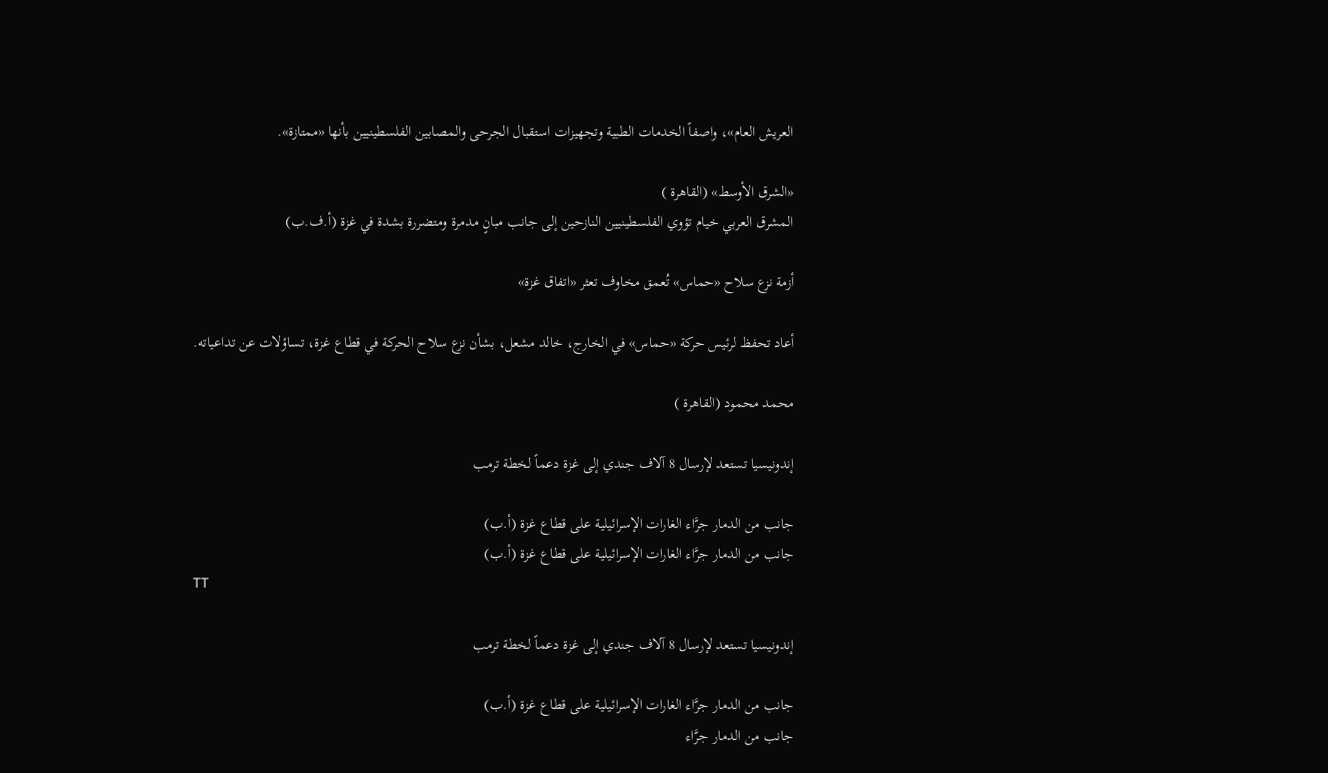العريش العام»، واصفاً الخدمات الطبية وتجهيزات استقبال الجرحى والمصابين الفلسطينيين بأنها «ممتازة».

«الشرق الأوسط» (القاهرة )
المشرق العربي خيام تؤوي الفلسطينيين النازحين إلى جانب مبانٍ مدمرة ومتضررة بشدة في غزة (أ.ف.ب)

أزمة نزع سلاح «حماس» تُعمق مخاوف تعثر «اتفاق غزة»

أعاد تحفظ لرئيس حركة «حماس» في الخارج، خالد مشعل، بشأن نزع سلاح الحركة في قطاع غزة، تساؤلات عن تداعياته.

محمد محمود (القاهرة )

إندونيسيا تستعد لإرسال 8 آلاف جندي إلى غزة دعماً لخطة ترمب

جانب من الدمار جرَّاء الغارات الإسرائيلية على قطاع غزة (أ.ب)
جانب من الدمار جرَّاء الغارات الإسرائيلية على قطاع غزة (أ.ب)
TT

إندونيسيا تستعد لإرسال 8 آلاف جندي إلى غزة دعماً لخطة ترمب

جانب من الدمار جرَّاء الغارات الإسرائيلية على قطاع غزة (أ.ب)
جانب من الدمار جرَّاء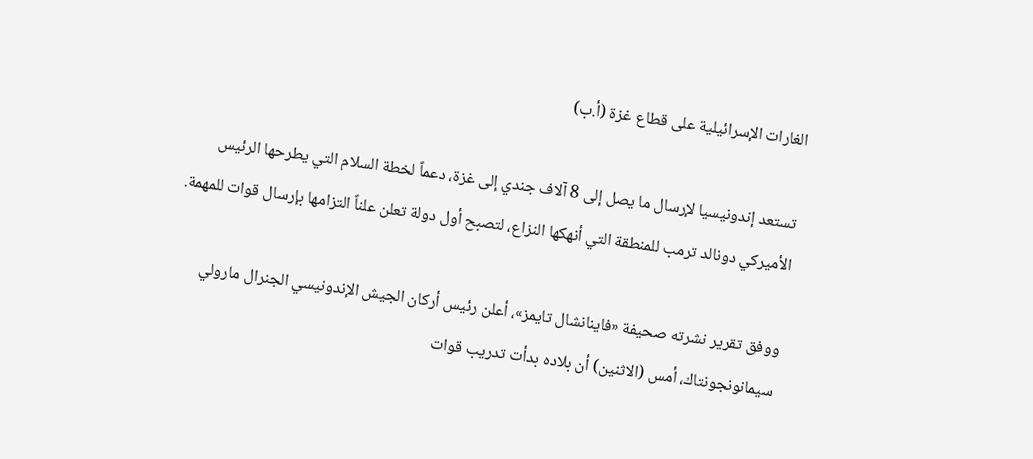الغارات الإسرائيلية على قطاع غزة (أ.ب)

تستعد إندونيسيا لإرسال ما يصل إلى 8 آلاف جندي إلى غزة، دعماً لخطة السلام التي يطرحها الرئيس الأميركي دونالد ترمب للمنطقة التي أنهكها النزاع، لتصبح أول دولة تعلن علناً التزامها بإرسال قوات للمهمة.

ووفق تقرير نشرته صحيفة «فاينانشال تايمز»، أعلن رئيس أركان الجيش الإندونيسي الجنرال مارولي سيمانونجونتاك، أمس (الاثنين) أن بلاده بدأت تدريب قوات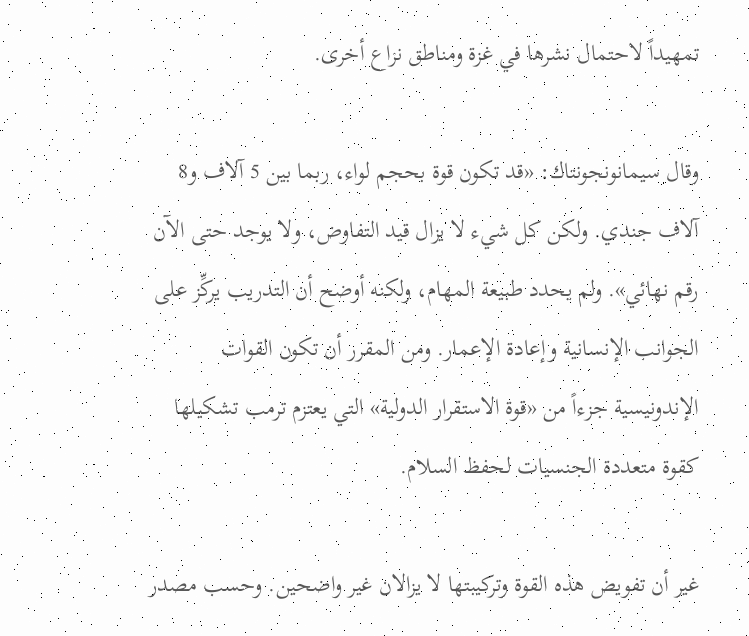تمهيداً لاحتمال نشرها في غزة ومناطق نزاع أخرى.

وقال سيمانونجونتاك: «قد تكون قوة بحجم لواء، ربما بين 5 آلاف و8 آلاف جندي. ولكن كل شيء لا يزال قيد التفاوض، ولا يوجد حتى الآن رقم نهائي». ولم يحدد طبيعة المهام، ولكنه أوضح أن التدريب يركِّز على الجوانب الإنسانية وإعادة الإعمار. ومن المقرر أن تكون القوات الإندونيسية جزءاً من «قوة الاستقرار الدولية» التي يعتزم ترمب تشكيلها كقوة متعددة الجنسيات لحفظ السلام.

غير أن تفويض هذه القوة وتركيبتها لا يزالان غير واضحين. وحسب مصدر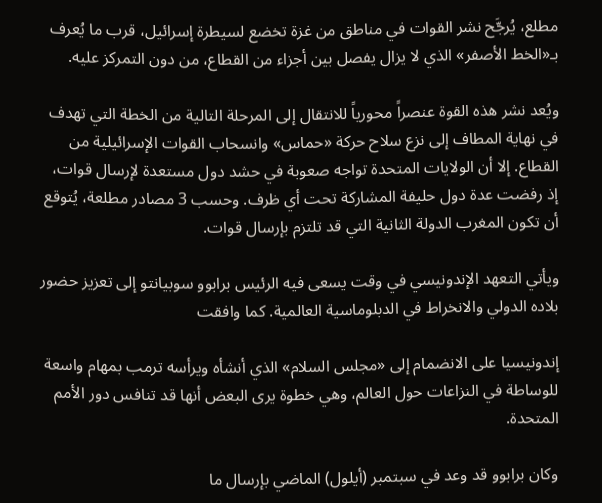مطلع، يُرجَّح نشر القوات في مناطق من غزة تخضع لسيطرة إسرائيل، قرب ما يُعرف بـ«الخط الأصفر» الذي لا يزال يفصل بين أجزاء من القطاع، من دون التمركز عليه.

ويُعد نشر هذه القوة عنصراً محورياً للانتقال إلى المرحلة التالية من الخطة التي تهدف في نهاية المطاف إلى نزع سلاح حركة «حماس» وانسحاب القوات الإسرائيلية من القطاع. إلا أن الولايات المتحدة تواجه صعوبة في حشد دول مستعدة لإرسال قوات، إذ رفضت عدة دول حليفة المشاركة تحت أي ظرف. وحسب 3 مصادر مطلعة، يُتوقع أن تكون المغرب الدولة الثانية التي قد تلتزم بإرسال قوات.

ويأتي التعهد الإندونيسي في وقت يسعى فيه الرئيس برابوو سوبيانتو إلى تعزيز حضور بلاده الدولي والانخراط في الدبلوماسية العالمية. كما وافقت

إندونيسيا على الانضمام إلى «مجلس السلام» الذي أنشأه ويرأسه ترمب بمهام واسعة للوساطة في النزاعات حول العالم، وهي خطوة يرى البعض أنها قد تنافس دور الأمم المتحدة.

وكان برابوو قد وعد في سبتمبر (أيلول) الماضي بإرسال ما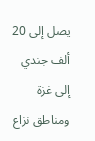يصل إلى 20 ألف جندي إلى غزة ومناطق نزاع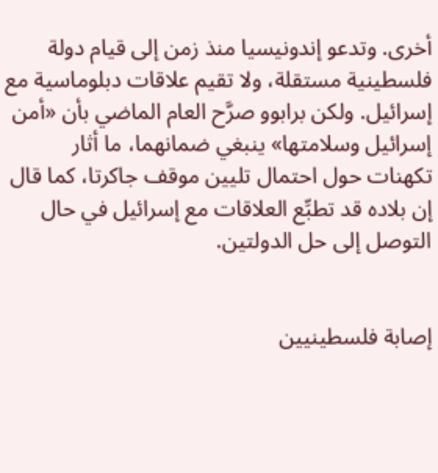أخرى. وتدعو إندونيسيا منذ زمن إلى قيام دولة فلسطينية مستقلة، ولا تقيم علاقات دبلوماسية مع إسرائيل. ولكن برابوو صرَّح العام الماضي بأن «أمن إسرائيل وسلامتها» ينبغي ضمانهما، ما أثار تكهنات حول احتمال تليين موقف جاكرتا، كما قال إن بلاده قد تطبِّع العلاقات مع إسرائيل في حال التوصل إلى حل الدولتين.


إصابة فلسطينيين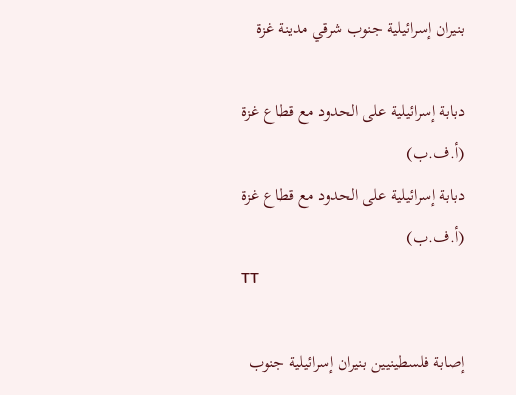بنيران إسرائيلية جنوب شرقي مدينة غزة

دبابة إسرائيلية على الحدود مع قطاع غزة (أ.ف.ب)
دبابة إسرائيلية على الحدود مع قطاع غزة (أ.ف.ب)
TT

إصابة فلسطينيين بنيران إسرائيلية جنوب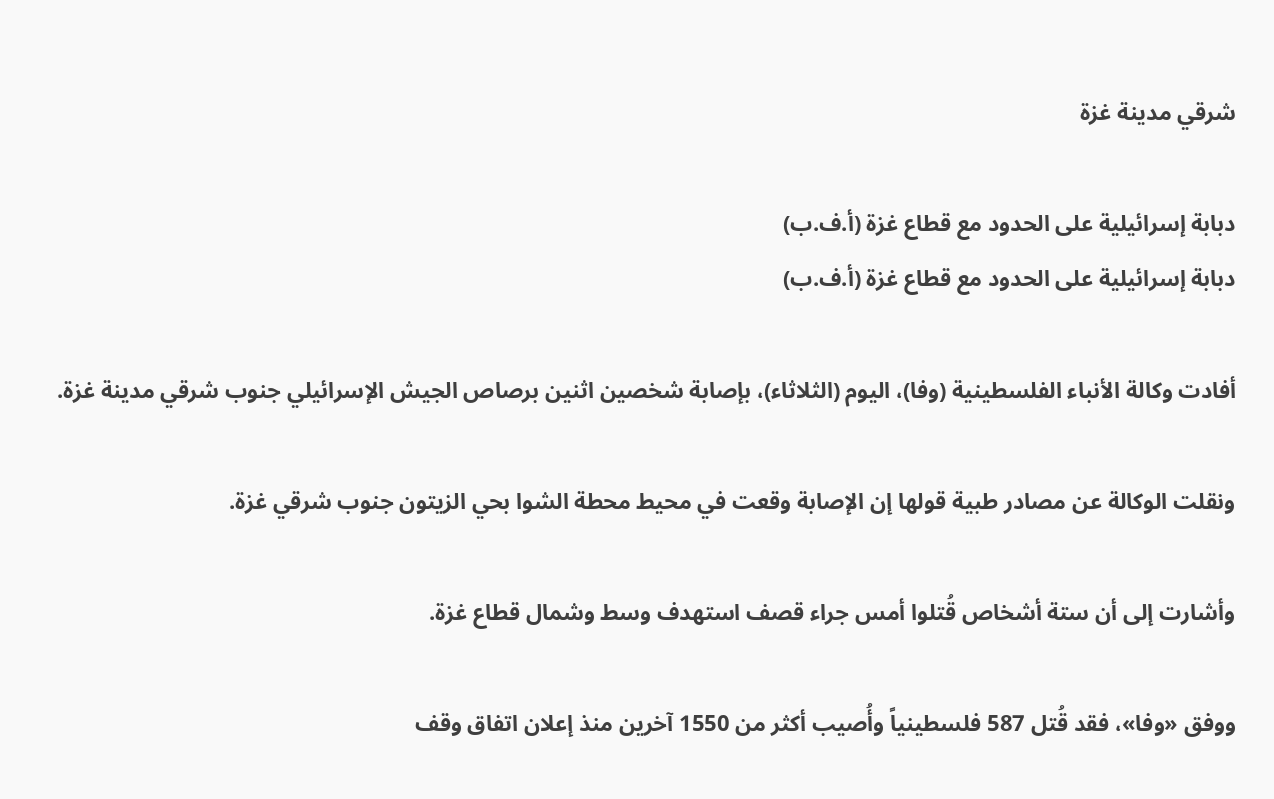شرقي مدينة غزة

دبابة إسرائيلية على الحدود مع قطاع غزة (أ.ف.ب)
دبابة إسرائيلية على الحدود مع قطاع غزة (أ.ف.ب)

أفادت وكالة الأنباء الفلسطينية (وفا)، اليوم (الثلاثاء)، بإصابة شخصين اثنين برصاص الجيش الإسرائيلي جنوب شرقي مدينة غزة.

ونقلت الوكالة عن مصادر طبية قولها إن الإصابة وقعت في محيط محطة الشوا بحي الزيتون جنوب شرقي غزة.

وأشارت إلى أن ستة أشخاص قُتلوا أمس جراء قصف استهدف وسط وشمال قطاع غزة.

ووفق «وفا»، فقد قُتل 587 فلسطينياً وأُصيب أكثر من 1550 آخرين منذ إعلان اتفاق وقف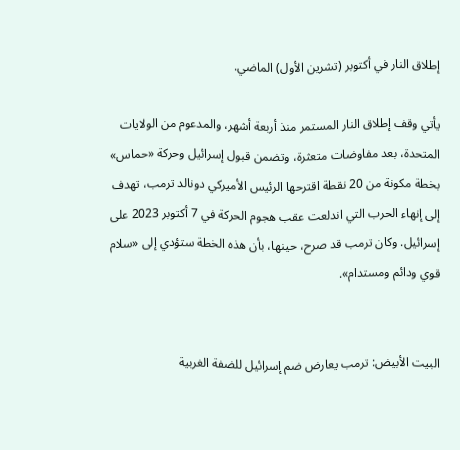إطلاق النار في أكتوبر (تشرين الأول) الماضي.

يأتي وقف إطلاق النار المستمر منذ أربعة أشهر، والمدعوم من الولايات المتحدة، بعد مفاوضات متعثرة، وتضمن قبول إسرائيل وحركة «حماس» بخطة مكونة من 20 نقطة اقترحها الرئيس الأميركي دونالد ترمب، تهدف إلى إنهاء الحرب التي اندلعت عقب هجوم الحركة في 7 أكتوبر 2023 على إسرائيل. وكان ترمب قد صرح، حينها، بأن هذه الخطة ستؤدي إلى «سلام قوي ودائم ومستدام».


البيت الأبيض: ترمب يعارض ضم إسرائيل للضفة الغربية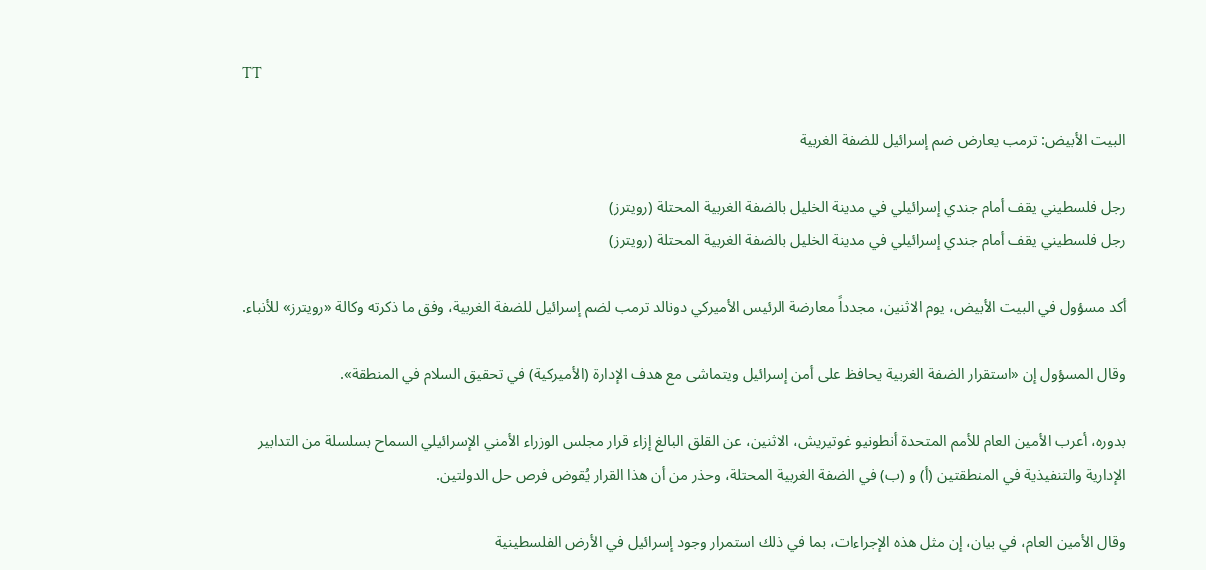TT

البيت الأبيض: ترمب يعارض ضم إسرائيل للضفة الغربية

رجل فلسطيني يقف أمام جندي إسرائيلي في مدينة الخليل بالضفة الغربية المحتلة (رويترز)
رجل فلسطيني يقف أمام جندي إسرائيلي في مدينة الخليل بالضفة الغربية المحتلة (رويترز)

أكد مسؤول في ‌البيت الأبيض، ‌يوم الاثنين، مجدداً معارضة ‌الرئيس الأميركي دونالد ترمب لضم إسرائيل للضفة الغربية، وفق ما ذكرته وكالة «رويترز» للأنباء.

وقال ‌المسؤول إن ‍«استقرار الضفة الغربية يحافظ على أمن إسرائيل ويتماشى مع هدف الإدارة (الأميركية) في تحقيق السلام في المنطقة».

بدوره، أعرب الأمين العام للأمم المتحدة أنطونيو غوتيريش، الاثنين، عن القلق البالغ إزاء قرار مجلس الوزراء الأمني الإسرائيلي السماح بسلسلة من التدابير الإدارية والتنفيذية في المنطقتين (أ) و (ب) في الضفة الغربية المحتلة، وحذر من أن هذا القرار يُقوض فرص حل الدولتين.

وقال الأمين العام، في بيان، إن مثل هذه الإجراءات، بما في ذلك استمرار وجود إسرائيل في الأرض الفلسطينية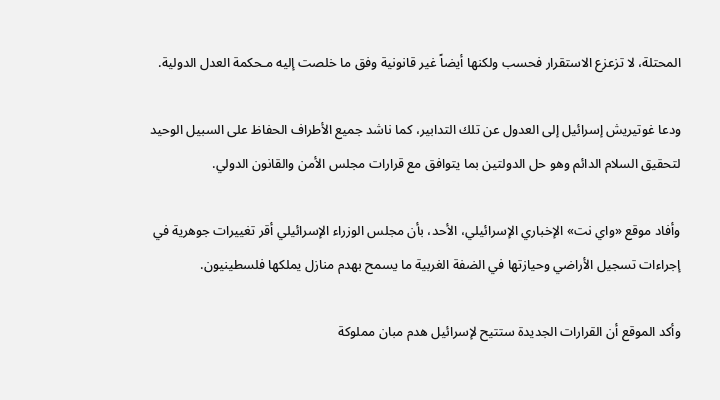المحتلة، لا تزعزع الاستقرار فحسب ولكنها أيضاً غير قانونية وفق ما خلصت إليه مـحكمة العدل الدولية.

ودعا غوتيريش إسرائيل إلى العدول عن تلك التدابير، كما ناشد جميع الأطراف الحفاظ على السبيل الوحيد لتحقيق السلام الدائم وهو حل الدولتين بما يتوافق مع قرارات مجلس الأمن والقانون الدولي.

وأفاد موقع «واي نت» الإخباري الإسرائيلي، الأحد، بأن مجلس الوزراء الإسرائيلي أقر تغييرات جوهرية في إجراءات تسجيل الأراضي وحيازتها في الضفة الغربية ما يسمح بهدم منازل يملكها فلسطينيون.

وأكد الموقع أن القرارات الجديدة ستتيح لإسرائيل هدم مبان مملوكة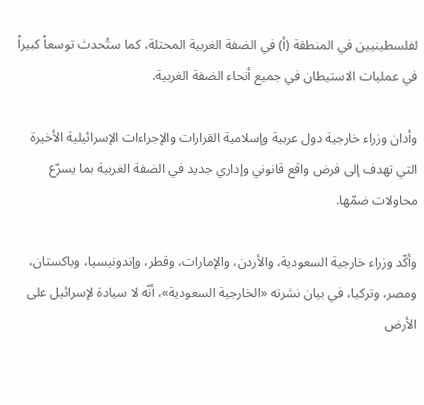لفلسطينيين في المنطقة (أ) في الضفة الغربية المحتلة، كما ستُحدث توسعاً كبيراً في عمليات الاستيطان في جميع أنحاء الضفة الغربية.

وأدان وزراء خارجية دول عربية وإسلامية القرارات والإجراءات الإسرائيلية الأخيرة التي تهدف إلى فرض واقع قانوني وإداري جديد في الضفة الغربية بما يسرّع محاولات ضمّها.

وأكّد وزراء خارجية السعودية، والأردن، والإمارات، وقطر، وإندونيسيا، وباكستان، ومصر، وتركيا، في بيان نشرته «الخارجية السعودية»، أنّه لا سيادة لإسرائيل على الأرض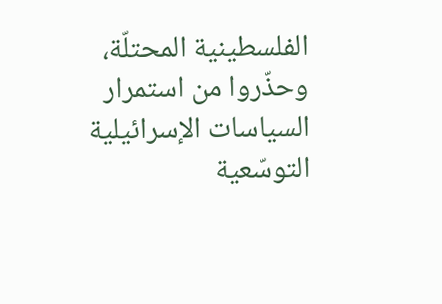الفلسطينية المحتلّة، وحذّروا من استمرار السياسات الإسرائيلية التوسّعية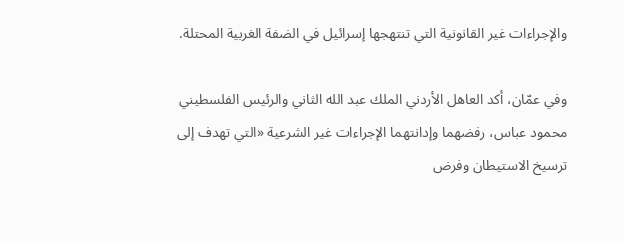والإجراءات غير القانونية التي تنتهجها إسرائيل في الضفة الغربية المحتلة.

وفي عمّان، أكد العاهل الأردني الملك عبد الله الثاني والرئيس الفلسطيني محمود عباس، رفضهما وإدانتهما الإجراءات غير الشرعية «التي تهدف إلى ترسيخ الاستيطان وفرض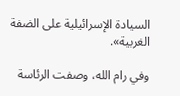السيادة الإسرائيلية على الضفة الغربية».

وفي رام الله، وصفت الرئاسة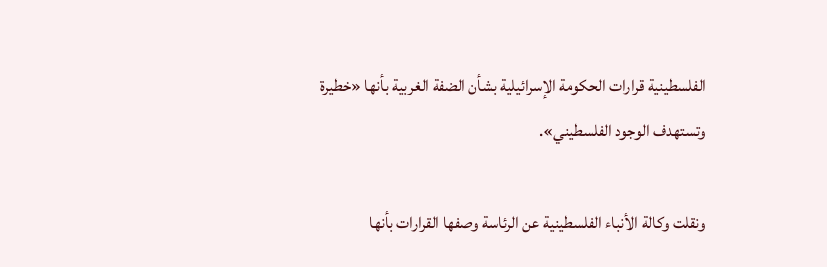الفلسطينية قرارات الحكومة الإسرائيلية بشأن الضفة الغربية بأنها «خطيرة وتستهدف الوجود الفلسطيني».

ونقلت وكالة الأنباء الفلسطينية عن الرئاسة وصفها القرارات بأنها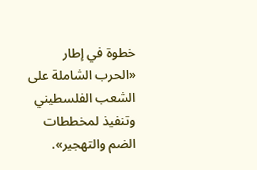خطوة في إطار «الحرب الشاملة على الشعب الفلسطيني وتنفيذ لمخططات الضم والتهجير».